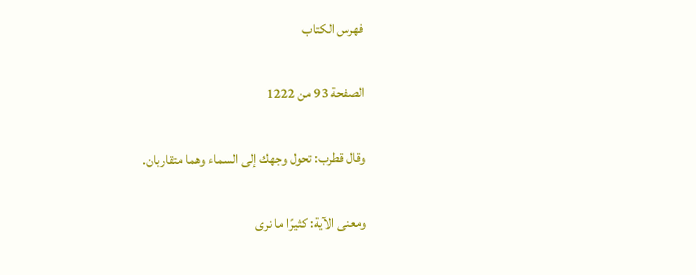فهرس الكتاب

الصفحة 93 من 1222

وقال قطرب: تحول وجهك إلى السماء وهما متقاربان.

ومعنى الآية: كثيرًا ما نرى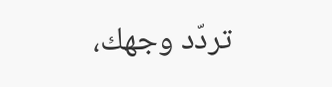تردّد وجهك،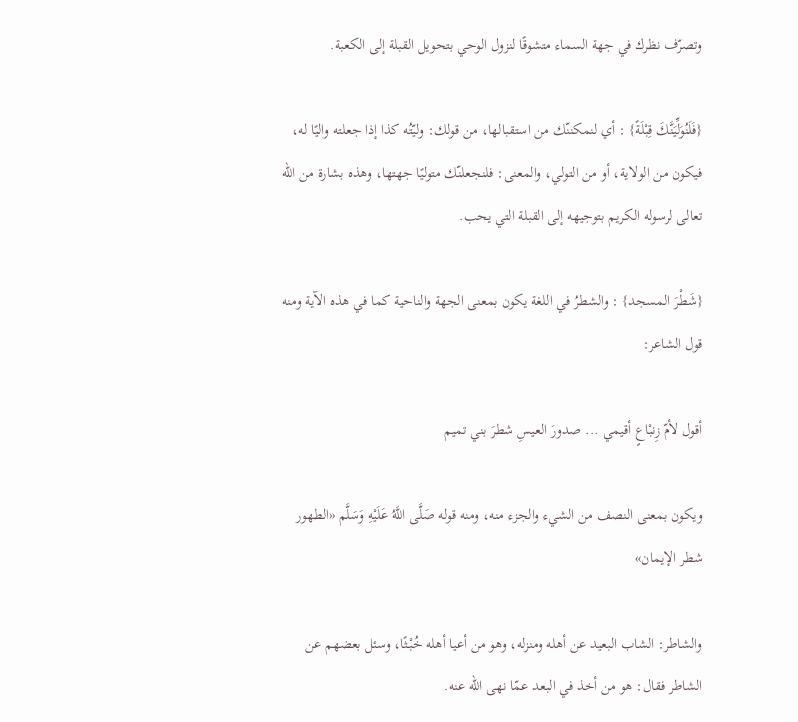وتصرّف نظرك في جهة السماء متشوقًا لنزول الوحي بتحويل القبلة إلى الكعبة.

{فَلَنُوَلِّيَنَّكَ قِبْلَةً} : أي لنمكننّك من استقبالها، من قولك: وليّتُه كذا إذا جعلته واليًا له، فيكون من الولاية، أو من التولي، والمعنى: فلنجعلنّك متوليًا جهتها، وهذه بشارة من الله تعالى لرسوله الكريم بتوجيهه إلى القبلة التي يحب.

{شَطْرَ المسجد} : والشطرُ في اللغة يكون بمعنى الجهة والناحية كما في هذه الآية ومنه قول الشاعر:

أقول لأمّ زِنبْاعٍ أقيمي ... صدورَ العيسِ شطرَ بني تميم

ويكون بمعنى النصف من الشيء والجزء منه، ومنه قوله صَلَّى اللَّهُ عَلَيْهِ وَسَلَّم «الطهور شطر الإيمان»

والشاطر: الشاب البعيد عن أهله ومنزله، وهو من أعيا أهله خُبْثًا، وسئل بعضهم عن الشاطر فقال: هو من أخذ في البعد عمّا نهى الله عنه.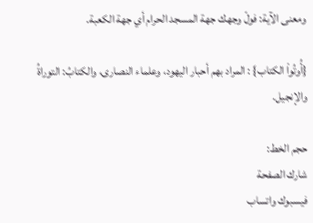ومعنى الآية: فولّ وجهك جهة المسجد الحرام أي جهة الكعبة.

{أُوتُواْ الكتاب} : المراد بهم أحبار اليهود، وعلماء النصارى، والكتابُ: التوراةُ والإنجيل.

حجم الخط:
شارك الصفحة
فيسبوك واتساب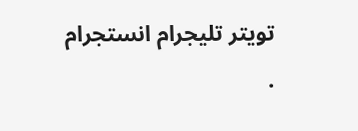تويتر تليجرام انستجرام
.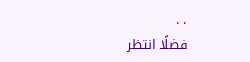. .
فضلًا انتظر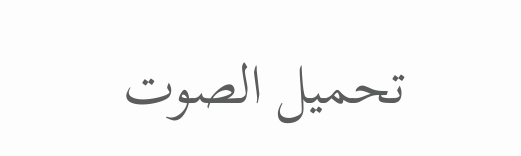تحميل الصوت